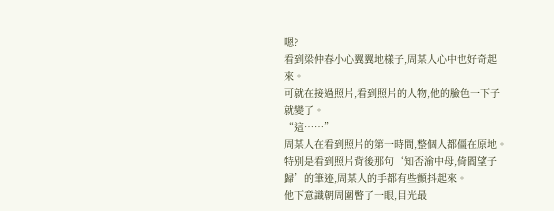嗯?
看到梁仲春小心翼翼地樣子,周某人心中也好奇起來。
可就在接過照片,看到照片的人物,他的臉色一下子就變了。
“這……”
周某人在看到照片的第一時間,整個人都僵在原地。
特别是看到照片背後那句‘知否渝中母,倚閻望子歸’的筆迹,周某人的手都有些顫抖起來。
他下意識朝周圍瞥了一眼,目光最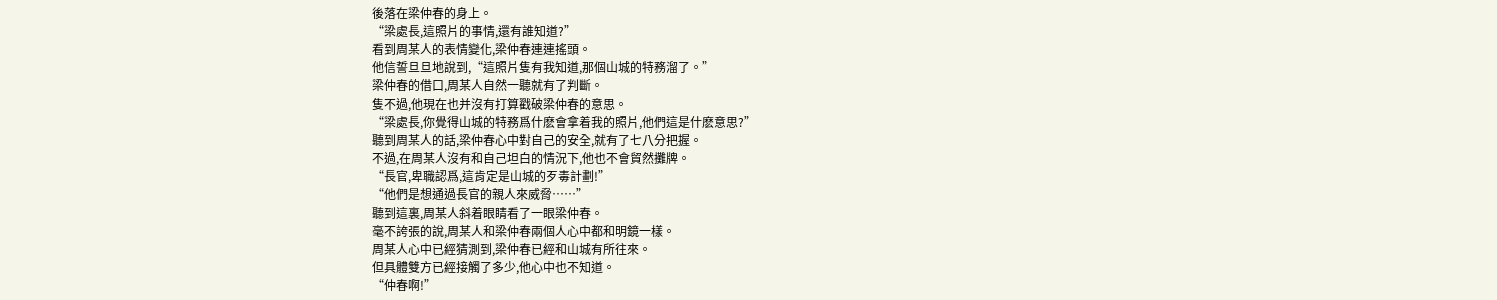後落在梁仲春的身上。
“梁處長,這照片的事情,還有誰知道?”
看到周某人的表情變化,梁仲春連連搖頭。
他信誓旦旦地說到,“這照片隻有我知道,那個山城的特務溜了。”
梁仲春的借口,周某人自然一聽就有了判斷。
隻不過,他現在也并沒有打算戳破梁仲春的意思。
“梁處長,你覺得山城的特務爲什麽會拿着我的照片,他們這是什麽意思?”
聽到周某人的話,梁仲春心中對自己的安全,就有了七八分把握。
不過,在周某人沒有和自己坦白的情況下,他也不會貿然攤牌。
“長官,卑職認爲,這肯定是山城的歹毒計劃!”
“他們是想通過長官的親人來威脅……”
聽到這裏,周某人斜着眼睛看了一眼梁仲春。
毫不誇張的說,周某人和梁仲春兩個人心中都和明鏡一樣。
周某人心中已經猜測到,梁仲春已經和山城有所往來。
但具體雙方已經接觸了多少,他心中也不知道。
“仲春啊!”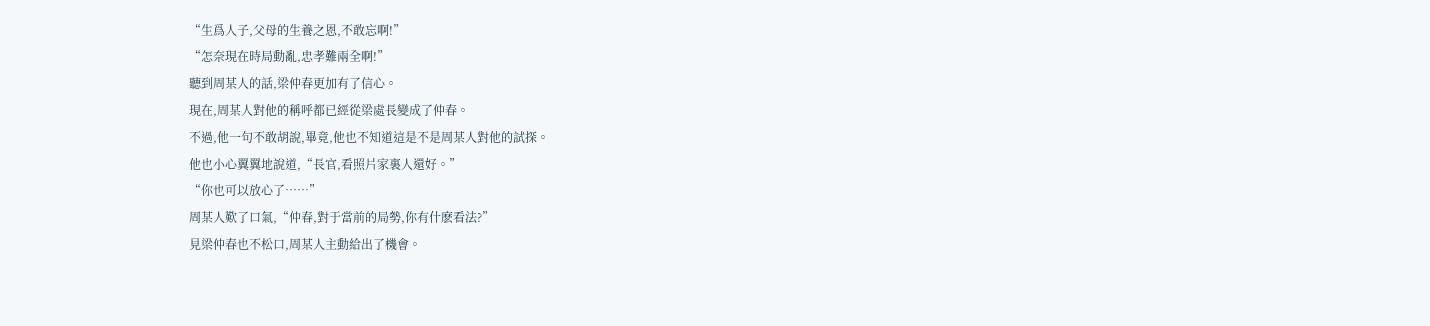“生爲人子,父母的生養之恩,不敢忘啊!”
“怎奈現在時局動亂,忠孝難兩全啊!”
聽到周某人的話,梁仲春更加有了信心。
現在,周某人對他的稱呼都已經從梁處長變成了仲春。
不過,他一句不敢胡說,畢竟,他也不知道這是不是周某人對他的試探。
他也小心翼翼地說道,“長官,看照片家裏人還好。”
“你也可以放心了……”
周某人歎了口氣,“仲春,對于當前的局勢,你有什麽看法?”
見梁仲春也不松口,周某人主動給出了機會。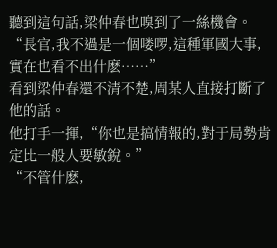聽到這句話,梁仲春也嗅到了一絲機會。
“長官,我不過是一個喽啰,這種軍國大事,實在也看不出什麽……”
看到梁仲春還不清不楚,周某人直接打斷了他的話。
他打手一揮,“你也是搞情報的,對于局勢肯定比一般人要敏銳。”
“不管什麽,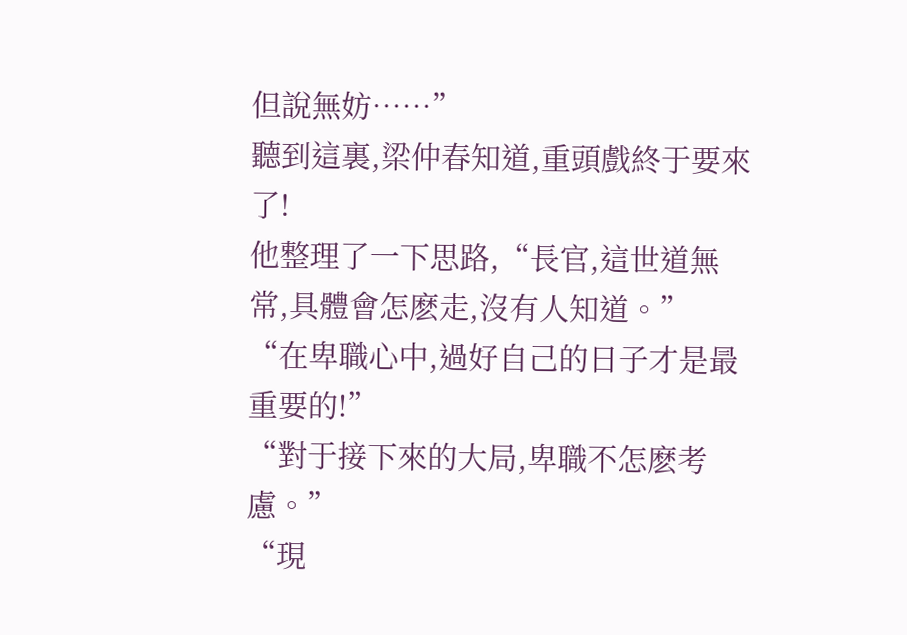但說無妨……”
聽到這裏,梁仲春知道,重頭戲終于要來了!
他整理了一下思路,“長官,這世道無常,具體會怎麽走,沒有人知道。”
“在卑職心中,過好自己的日子才是最重要的!”
“對于接下來的大局,卑職不怎麽考慮。”
“現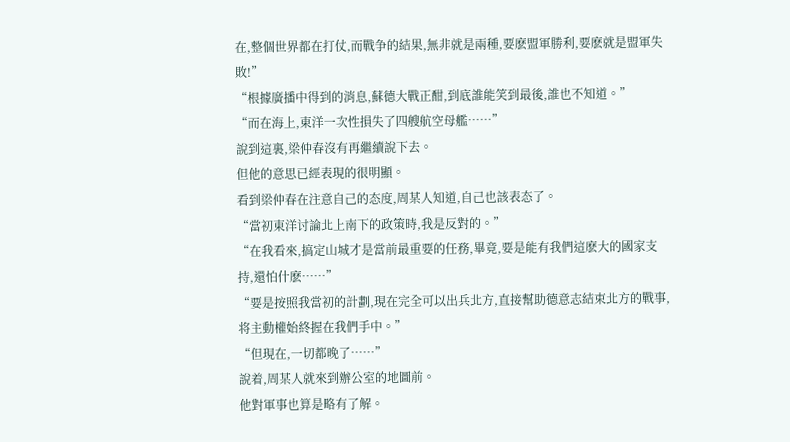在,整個世界都在打仗,而戰争的結果,無非就是兩種,要麽盟軍勝利,要麽就是盟軍失敗!”
“根據廣播中得到的消息,蘇德大戰正酣,到底誰能笑到最後,誰也不知道。”
“而在海上,東洋一次性損失了四艘航空母艦……”
說到這裏,梁仲春沒有再繼續說下去。
但他的意思已經表現的很明顯。
看到梁仲春在注意自己的态度,周某人知道,自己也該表态了。
“當初東洋讨論北上南下的政策時,我是反對的。”
“在我看來,搞定山城才是當前最重要的任務,畢竟,要是能有我們這麽大的國家支持,還怕什麽……”
“要是按照我當初的計劃,現在完全可以出兵北方,直接幫助德意志結束北方的戰事,将主動權始終握在我們手中。”
“但現在,一切都晚了……”
說着,周某人就來到辦公室的地圖前。
他對軍事也算是略有了解。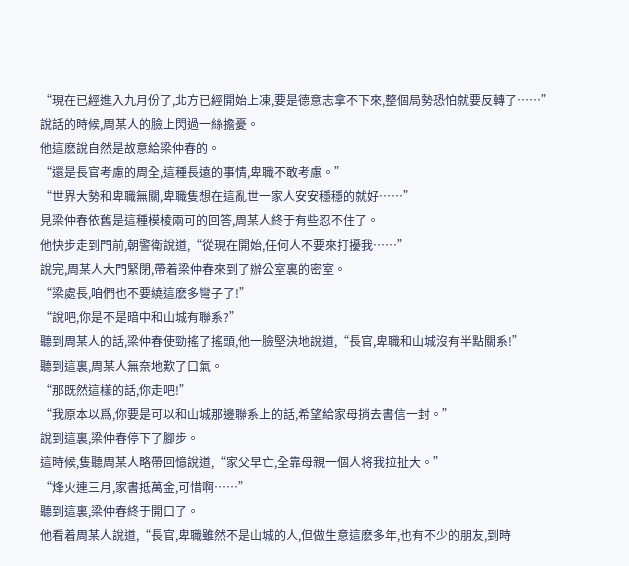“現在已經進入九月份了,北方已經開始上凍,要是德意志拿不下來,整個局勢恐怕就要反轉了……”
說話的時候,周某人的臉上閃過一絲擔憂。
他這麽說自然是故意給梁仲春的。
“還是長官考慮的周全,這種長遠的事情,卑職不敢考慮。”
“世界大勢和卑職無關,卑職隻想在這亂世一家人安安穩穩的就好……”
見梁仲春依舊是這種模棱兩可的回答,周某人終于有些忍不住了。
他快步走到門前,朝警衛說道,“從現在開始,任何人不要來打擾我……”
說完,周某人大門緊閉,帶着梁仲春來到了辦公室裏的密室。
“梁處長,咱們也不要繞這麽多彎子了!”
“說吧,你是不是暗中和山城有聯系?”
聽到周某人的話,梁仲春使勁搖了搖頭,他一臉堅決地說道,“長官,卑職和山城沒有半點關系!”
聽到這裏,周某人無奈地歎了口氣。
“那既然這樣的話,你走吧!”
“我原本以爲,你要是可以和山城那邊聯系上的話,希望給家母捎去書信一封。”
說到這裏,梁仲春停下了腳步。
這時候,隻聽周某人略帶回憶說道,“家父早亡,全靠母親一個人将我拉扯大。”
“烽火連三月,家書抵萬金,可惜啊……”
聽到這裏,梁仲春終于開口了。
他看着周某人說道,“長官,卑職雖然不是山城的人,但做生意這麽多年,也有不少的朋友,到時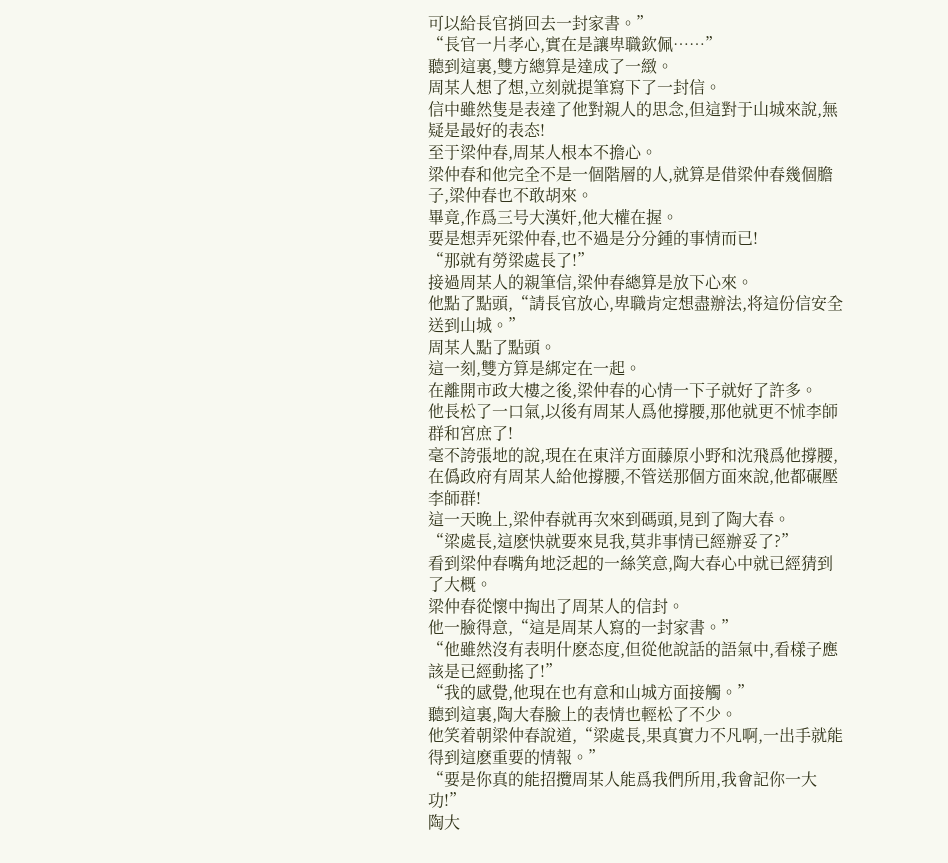可以給長官捎回去一封家書。”
“長官一片孝心,實在是讓卑職欽佩……”
聽到這裏,雙方總算是達成了一緻。
周某人想了想,立刻就提筆寫下了一封信。
信中雖然隻是表達了他對親人的思念,但這對于山城來說,無疑是最好的表态!
至于梁仲春,周某人根本不擔心。
梁仲春和他完全不是一個階層的人,就算是借梁仲春幾個膽子,梁仲春也不敢胡來。
畢竟,作爲三号大漢奸,他大權在握。
要是想弄死梁仲春,也不過是分分鍾的事情而已!
“那就有勞梁處長了!”
接過周某人的親筆信,梁仲春總算是放下心來。
他點了點頭,“請長官放心,卑職肯定想盡辦法,将這份信安全送到山城。”
周某人點了點頭。
這一刻,雙方算是綁定在一起。
在離開市政大樓之後,梁仲春的心情一下子就好了許多。
他長松了一口氣,以後有周某人爲他撐腰,那他就更不怵李師群和宮庶了!
毫不誇張地的說,現在在東洋方面藤原小野和沈飛爲他撐腰,在僞政府有周某人給他撐腰,不管送那個方面來說,他都碾壓李師群!
這一天晚上,梁仲春就再次來到碼頭,見到了陶大春。
“梁處長,這麽快就要來見我,莫非事情已經辦妥了?”
看到梁仲春嘴角地泛起的一絲笑意,陶大春心中就已經猜到了大概。
梁仲春從懷中掏出了周某人的信封。
他一臉得意,“這是周某人寫的一封家書。”
“他雖然沒有表明什麽态度,但從他說話的語氣中,看樣子應該是已經動搖了!”
“我的感覺,他現在也有意和山城方面接觸。”
聽到這裏,陶大春臉上的表情也輕松了不少。
他笑着朝梁仲春說道,“梁處長,果真實力不凡啊,一出手就能得到這麽重要的情報。”
“要是你真的能招攬周某人能爲我們所用,我會記你一大功!”
陶大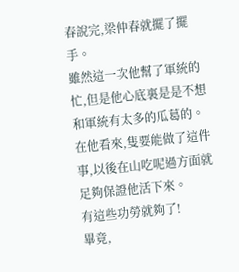春說完,梁仲春就擺了擺手。
雖然這一次他幫了軍統的忙,但是他心底裏是是不想和軍統有太多的瓜葛的。
在他看來,隻要能做了這件事,以後在山吃呢過方面就足夠保證他活下來。
有這些功勞就夠了!
畢竟,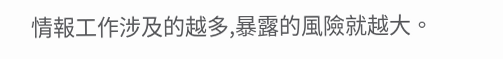情報工作涉及的越多,暴露的風險就越大。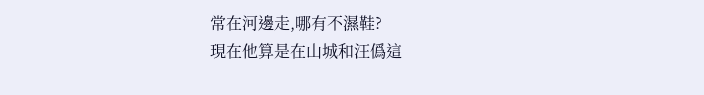常在河邊走,哪有不濕鞋?
現在他算是在山城和汪僞這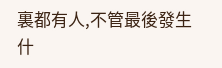裏都有人,不管最後發生什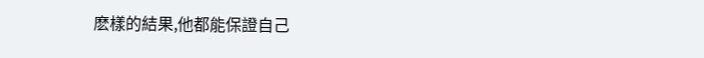麽樣的結果,他都能保證自己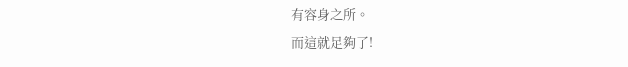有容身之所。
而這就足夠了!